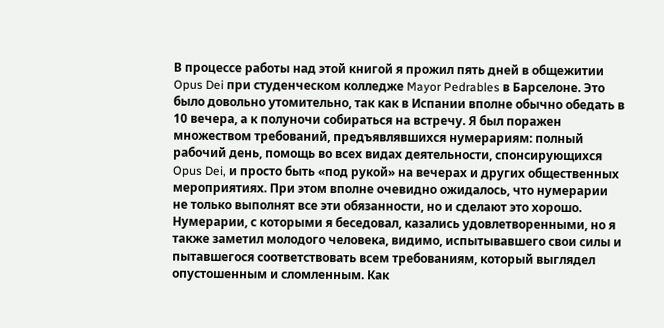В процессе работы над этой книгой я прожил пять дней в общежитии Opus Dei при студенческом колледже Mayor Pedrables в Барселоне. Это было довольно утомительно, так как в Испании вполне обычно обедать в 10 вечера, а к полуночи собираться на встречу. Я был поражен множеством требований, предъявлявшихся нумерариям: полный рабочий день, помощь во всех видах деятельности, спонсирующихся Opus Dei, и просто быть «под рукой» на вечерах и других общественных мероприятиях. При этом вполне очевидно ожидалось, что нумерарии не только выполнят все эти обязанности, но и сделают это хорошо. Нумерарии, с которыми я беседовал, казались удовлетворенными, но я также заметил молодого человека, видимо, испытывавшего свои силы и пытавшегося соответствовать всем требованиям, который выглядел опустошенным и сломленным. Как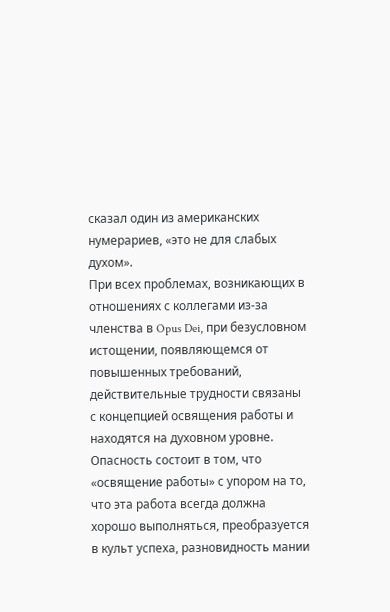сказал один из американских нумерариев, «это не для слабых духом».
При всех проблемах, возникающих в отношениях с коллегами из-за членства в Opus Dei, при безусловном истощении, появляющемся от повышенных требований, действительные трудности связаны с концепцией освящения работы и находятся на духовном уровне. Опасность состоит в том, что «освящение работы» с упором на то, что эта работа всегда должна хорошо выполняться, преобразуется в культ успеха, разновидность мании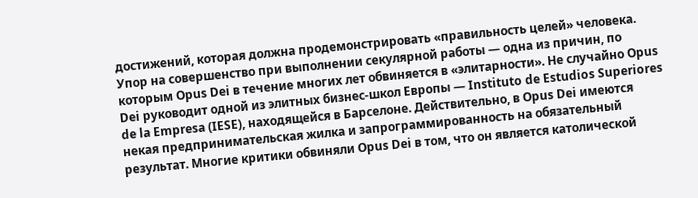достижений, которая должна продемонстрировать «правильность целей» человека.
Упор на совершенство при выполнении секулярной работы — одна из причин, по которым Opus Dei в течение многих лет обвиняется в «элитарности». Не случайно Opus Dei руководит одной из элитных бизнес-школ Европы — Instituto de Estudios Superiores de la Empresa (IESE), находящейся в Барселоне. Действительно, в Opus Dei имеются некая предпринимательская жилка и запрограммированность на обязательный результат. Многие критики обвиняли Opus Dei в том, что он является католической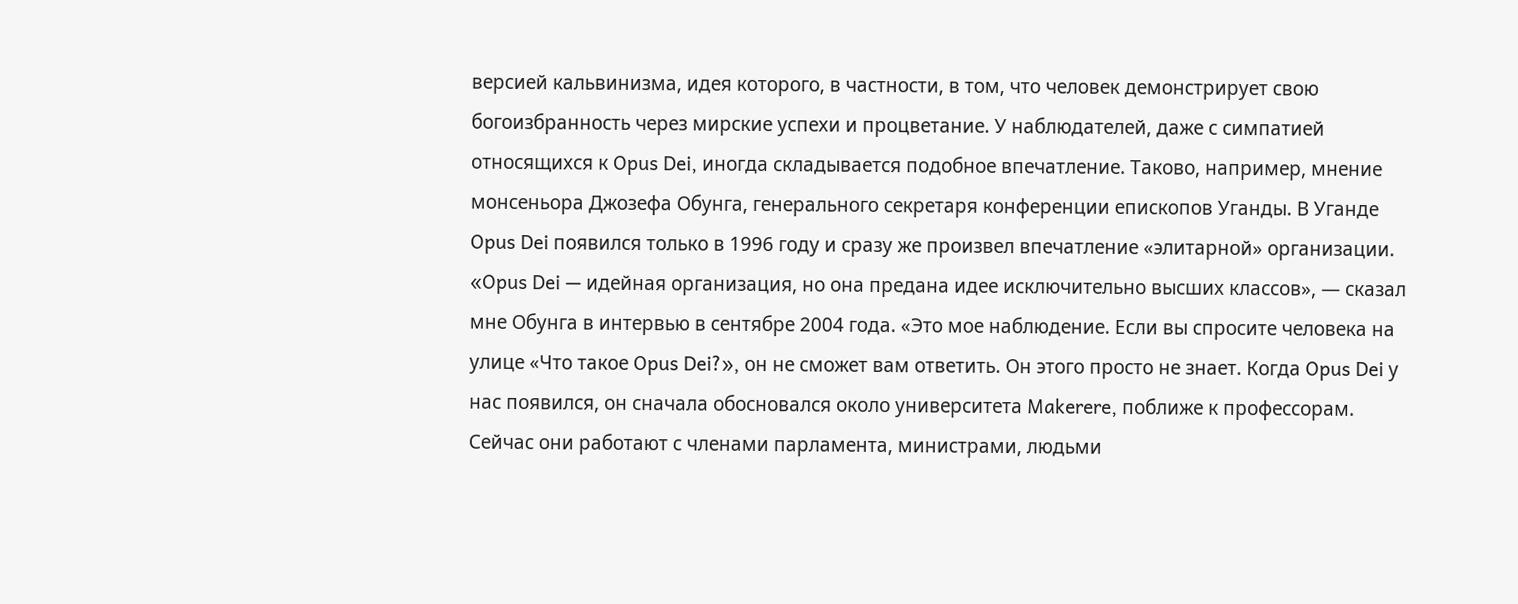версией кальвинизма, идея которого, в частности, в том, что человек демонстрирует свою богоизбранность через мирские успехи и процветание. У наблюдателей, даже с симпатией относящихся к Opus Dei, иногда складывается подобное впечатление. Таково, например, мнение монсеньора Джозефа Обунга, генерального секретаря конференции епископов Уганды. В Уганде Opus Dei появился только в 1996 году и сразу же произвел впечатление «элитарной» организации.
«Opus Dei — идейная организация, но она предана идее исключительно высших классов», — сказал мне Обунга в интервью в сентябре 2004 года. «Это мое наблюдение. Если вы спросите человека на улице «Что такое Opus Dei?», он не сможет вам ответить. Он этого просто не знает. Когда Opus Dei у нас появился, он сначала обосновался около университета Makerere, поближе к профессорам. Сейчас они работают с членами парламента, министрами, людьми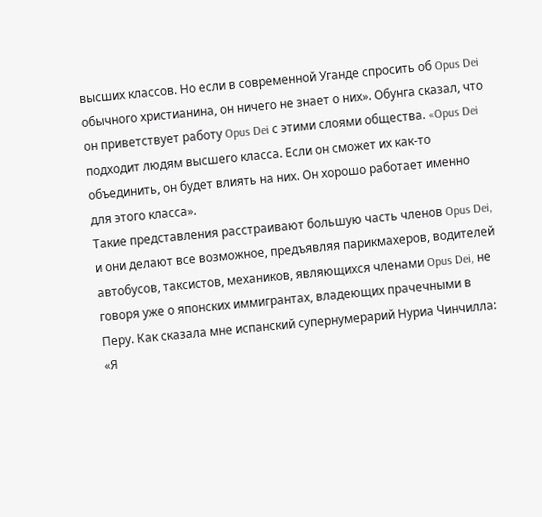высших классов. Но если в современной Уганде спросить об Opus Dei обычного христианина, он ничего не знает о них». Обунга сказал, что он приветствует работу Opus Dei с этими слоями общества. «Opus Dei подходит людям высшего класса. Если он сможет их как-то объединить, он будет влиять на них. Он хорошо работает именно для этого класса».
Такие представления расстраивают большую часть членов Opus Dei, и они делают все возможное, предъявляя парикмахеров, водителей автобусов, таксистов, механиков, являющихся членами Opus Dei, не говоря уже о японских иммигрантах, владеющих прачечными в Перу. Как сказала мне испанский супернумерарий Нуриа Чинчилла: «Я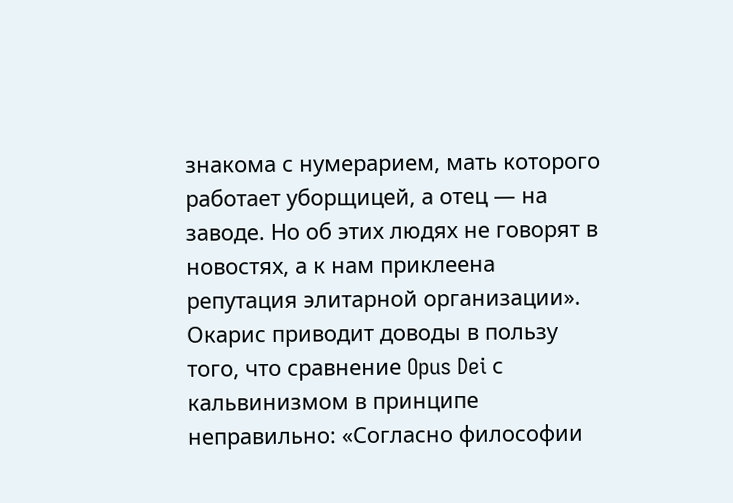знакома с нумерарием, мать которого работает уборщицей, а отец — на заводе. Но об этих людях не говорят в новостях, а к нам приклеена репутация элитарной организации».
Окарис приводит доводы в пользу того, что сравнение Opus Dei с кальвинизмом в принципе неправильно: «Согласно философии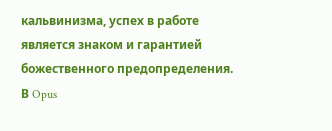кальвинизма, успех в работе является знаком и гарантией божественного предопределения. В Opus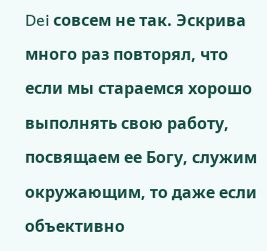Dei совсем не так. Эскрива много раз повторял, что если мы стараемся хорошо выполнять свою работу, посвящаем ее Богу, служим окружающим, то даже если объективно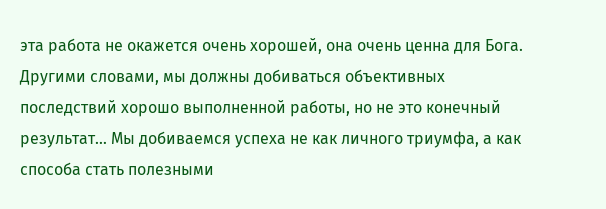эта работа не окажется очень хорошей, она очень ценна для Бога. Другими словами, мы должны добиваться объективных последствий хорошо выполненной работы, но не это конечный результат… Мы добиваемся успеха не как личного триумфа, а как способа стать полезными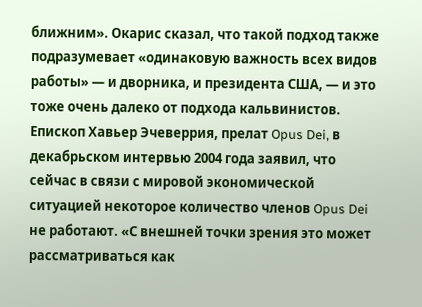ближним». Окарис сказал, что такой подход также подразумевает «одинаковую важность всех видов работы» — и дворника, и президента США, — и это тоже очень далеко от подхода кальвинистов.
Епископ Хавьер Эчеверрия, прелат Opus Dei, в декабрьском интервью 2004 года заявил, что сейчас в связи с мировой экономической ситуацией некоторое количество членов Opus Dei не работают. «С внешней точки зрения это может рассматриваться как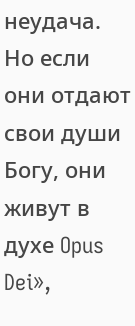неудача. Но если они отдают свои души Богу, они живут в духе Opus Dei»,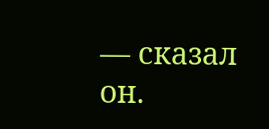— сказал он.